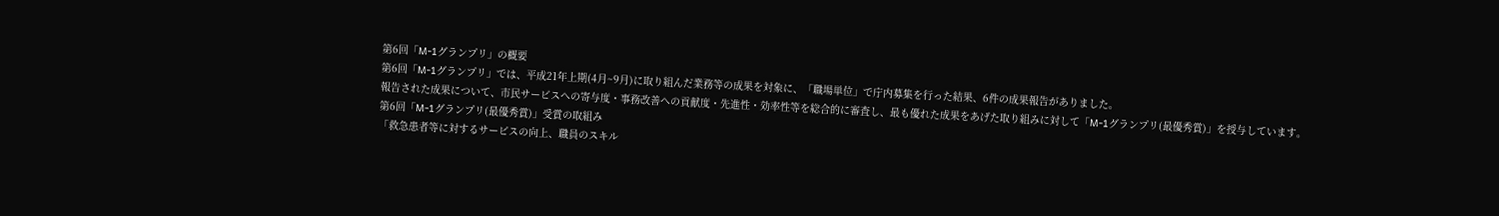第6回「M-1グランプリ」の概要
第6回「M-1グランプリ」では、平成21年上期(4月~9月)に取り組んだ業務等の成果を対象に、「職場単位」で庁内募集を行った結果、6件の成果報告がありました。
報告された成果について、市民サービスへの寄与度・事務改善への貢献度・先進性・効率性等を総合的に審査し、最も優れた成果をあげた取り組みに対して「M-1グランプリ(最優秀賞)」を授与しています。
第6回「M-1グランプリ(最優秀賞)」受賞の取組み
「救急患者等に対するサービスの向上、職員のスキル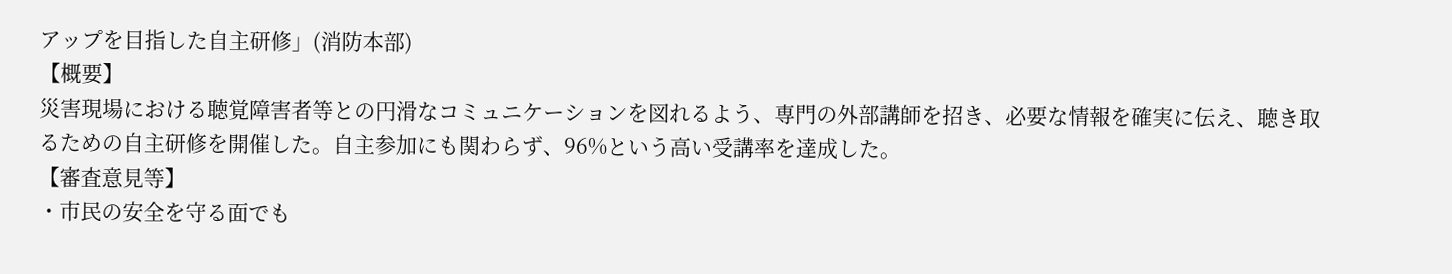アップを目指した自主研修」(消防本部)
【概要】
災害現場における聴覚障害者等との円滑なコミュニケーションを図れるよう、専門の外部講師を招き、必要な情報を確実に伝え、聴き取るための自主研修を開催した。自主参加にも関わらず、96%という高い受講率を達成した。
【審査意見等】
・市民の安全を守る面でも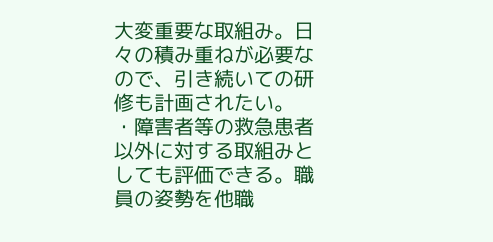大変重要な取組み。日々の積み重ねが必要なので、引き続いての研修も計画されたい。
・障害者等の救急患者以外に対する取組みとしても評価できる。職員の姿勢を他職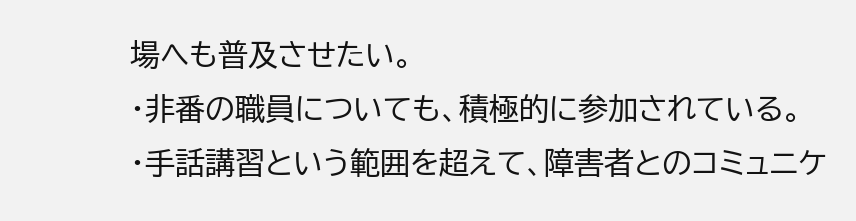場へも普及させたい。
・非番の職員についても、積極的に参加されている。
・手話講習という範囲を超えて、障害者とのコミュニケ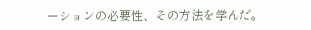ーションの必要性、その方法を学んだ。